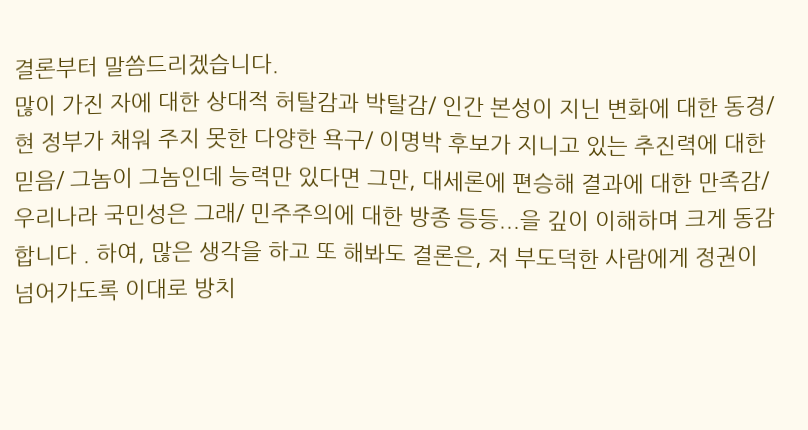결론부터 말씀드리겠습니다.
많이 가진 자에 대한 상대적 허탈감과 박탈감/ 인간 본성이 지닌 변화에 대한 동경/ 현 정부가 채워 주지 못한 다양한 욕구/ 이명박 후보가 지니고 있는 추진력에 대한 믿음/ 그놈이 그놈인데 능력만 있다면 그만, 대세론에 편승해 결과에 대한 만족감/ 우리나라 국민성은 그래/ 민주주의에 대한 방종 등등...을 깊이 이해하며 크게 동감 합니다 . 하여, 많은 생각을 하고 또 해봐도 결론은, 저 부도덕한 사람에게 정권이 넘어가도록 이대로 방치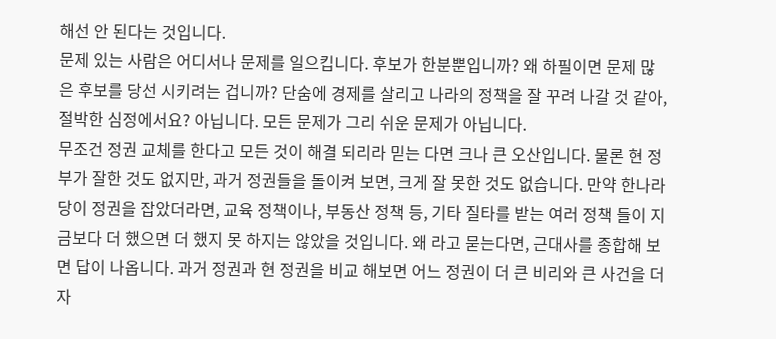해선 안 된다는 것입니다.
문제 있는 사람은 어디서나 문제를 일으킵니다. 후보가 한분뿐입니까? 왜 하필이면 문제 많은 후보를 당선 시키려는 겁니까? 단숨에 경제를 살리고 나라의 정책을 잘 꾸려 나갈 것 같아, 절박한 심정에서요? 아닙니다. 모든 문제가 그리 쉬운 문제가 아닙니다.
무조건 정권 교체를 한다고 모든 것이 해결 되리라 믿는 다면 크나 큰 오산입니다. 물론 현 정부가 잘한 것도 없지만, 과거 정권들을 돌이켜 보면, 크게 잘 못한 것도 없습니다. 만약 한나라당이 정권을 잡았더라면, 교육 정책이나, 부동산 정책 등, 기타 질타를 받는 여러 정책 들이 지금보다 더 했으면 더 했지 못 하지는 않았을 것입니다. 왜 라고 묻는다면, 근대사를 종합해 보면 답이 나옵니다. 과거 정권과 현 정권을 비교 해보면 어느 정권이 더 큰 비리와 큰 사건을 더 자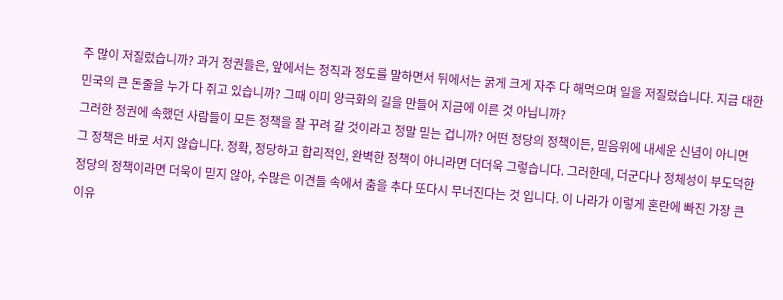주 많이 저질렀습니까? 과거 정권들은, 앞에서는 정직과 정도를 말하면서 뒤에서는 굵게 크게 자주 다 해먹으며 일을 저질렀습니다. 지금 대한민국의 큰 돈줄을 누가 다 쥐고 있습니까? 그때 이미 양극화의 길을 만들어 지금에 이른 것 아닙니까?
그러한 정권에 속했던 사람들이 모든 정책을 잘 꾸려 갈 것이라고 정말 믿는 겁니까? 어떤 정당의 정책이든, 믿음위에 내세운 신념이 아니면 그 정책은 바로 서지 않습니다. 정확, 정당하고 합리적인, 완벽한 정책이 아니라면 더더욱 그렇습니다. 그러한데, 더군다나 정체성이 부도덕한 정당의 정책이라면 더욱이 믿지 않아, 수많은 이견들 속에서 춤을 추다 또다시 무너진다는 것 입니다. 이 나라가 이렇게 혼란에 빠진 가장 큰 이유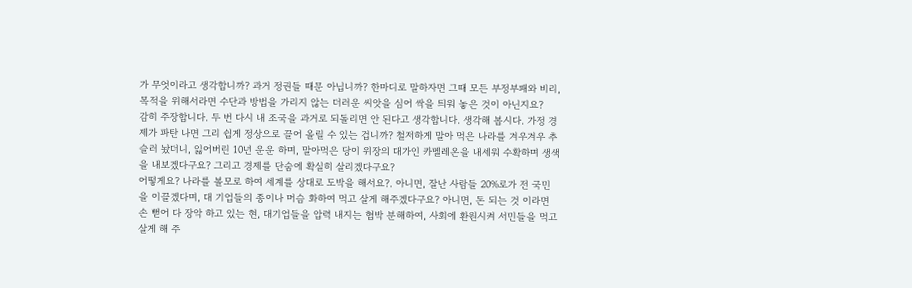가 무엇이라고 생각합니까? 과거 정권들 때문 아닙니까? 한마디로 말하자면 그때 모든 부정부패와 비리, 목적을 위해서라면 수단과 방법을 가리지 않는 더러운 씨앗을 심어 싹을 틔워 놓은 것이 아닌지요?
감히 주장합니다. 두 번 다시 내 조국을 과거로 되돌리면 안 된다고 생각합니다. 생각해 봅시다. 가정 경제가 파탄 나면 그리 쉽게 정상으로 끌어 올릴 수 있는 겁니까? 철저하게 말아 먹은 나라를 겨우겨우 추슬러 놨더니, 잃어버린 10년 운운 하며, 말아먹은 당이 위장의 대가인 카멜레온을 내세워 수확하며 생색을 내보겠다구요? 그리고 경제를 단숨에 확실히 살리겠다구요?
어떻게요? 나라를 볼모로 하여 세계를 상대로 도박을 해서요?. 아니면, 잘난 사람들 20%로가 전 국민을 이끌겠다며, 대 기업들의 종이나 머슴 화하여 먹고 살게 해주겠다구요? 아니면, 돈 되는 것 이라면 손 뻗어 다 장악 하고 있는 현, 대기업들을 압력 내지는 협박 분해하여, 사회에 환원시켜 서민들을 먹고 살게 해 주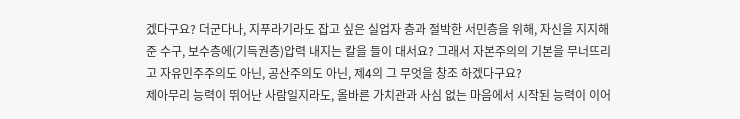겠다구요? 더군다나, 지푸라기라도 잡고 싶은 실업자 층과 절박한 서민층을 위해, 자신을 지지해준 수구, 보수층에(기득권층)압력 내지는 칼을 들이 대서요? 그래서 자본주의의 기본을 무너뜨리고 자유민주주의도 아닌, 공산주의도 아닌, 제4의 그 무엇을 창조 하겠다구요?
제아무리 능력이 뛰어난 사람일지라도, 올바른 가치관과 사심 없는 마음에서 시작된 능력이 이어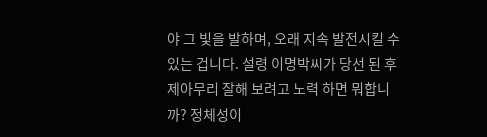야 그 빛을 발하며, 오래 지속 발전시킬 수 있는 겁니다. 설령 이명박씨가 당선 된 후 제아무리 잘해 보려고 노력 하면 뭐합니까? 정체성이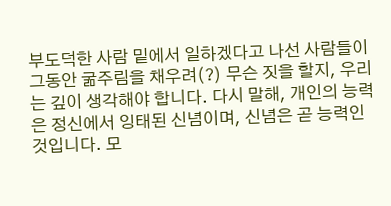부도덕한 사람 밑에서 일하겠다고 나선 사람들이 그동안 굶주림을 채우려(?) 무슨 짓을 할지, 우리는 깊이 생각해야 합니다. 다시 말해, 개인의 능력은 정신에서 잉태된 신념이며, 신념은 곧 능력인 것입니다. 모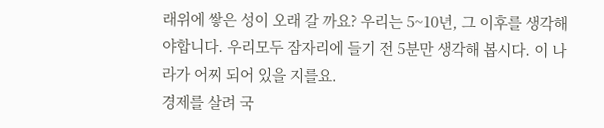래위에 쌓은 성이 오래 갈 까요? 우리는 5~10년, 그 이후를 생각해야합니다. 우리모두 잠자리에 들기 전 5분만 생각해 봅시다. 이 나라가 어찌 되어 있을 지를요.
경제를 살려 국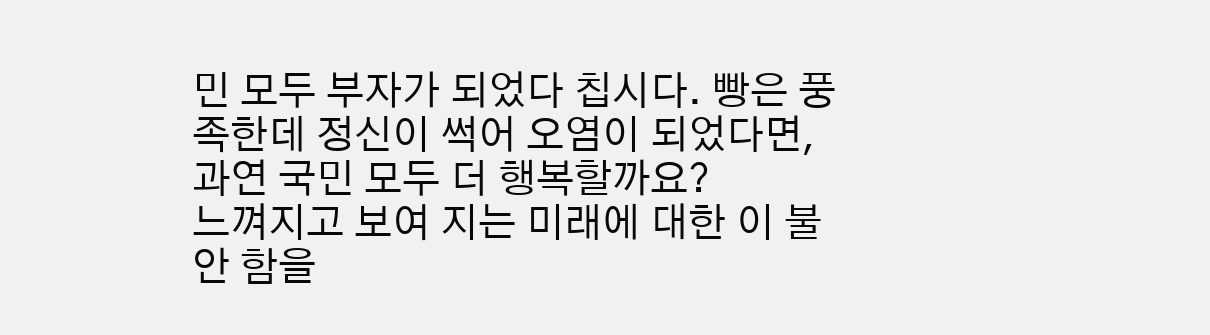민 모두 부자가 되었다 칩시다. 빵은 풍족한데 정신이 썩어 오염이 되었다면, 과연 국민 모두 더 행복할까요?
느껴지고 보여 지는 미래에 대한 이 불안 함을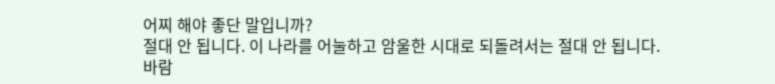어찌 해야 좋단 말입니까?
절대 안 됩니다. 이 나라를 어눌하고 암울한 시대로 되돌려서는 절대 안 됩니다.
바람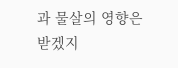과 물살의 영향은 받겠지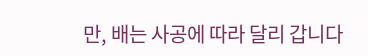만, 배는 사공에 따라 달리 갑니다